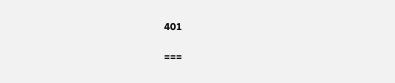401

===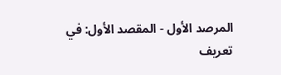المرصد الأول - المقصد الأول: في تعريف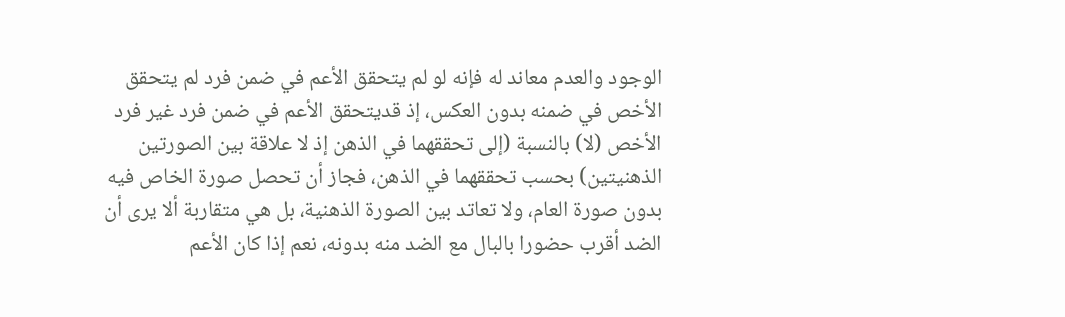الوجود والعدم معاند له فإنه لو لم يتحقق الأعم في ضمن فرد لم يتحقق الأخص في ضمنه بدون العكس، إذ قديتحقق الأعم في ضمن فرد غير فرد الأخص (لا) بالنسبة (إلى تحققهما في الذهن إذ لا علاقة بين الصورتين الذهنيتين) بحسب تحققهما في الذهن، فجاز أن تحصل صورة الخاص فيه بدون صورة العام، ولا تعاتد بين الصورة الذهنية، بل هي متقاربة ألا يرى أن الضد أقرب حضورا بالبال مع الضد منه بدونه، نعم إذا كان الأعم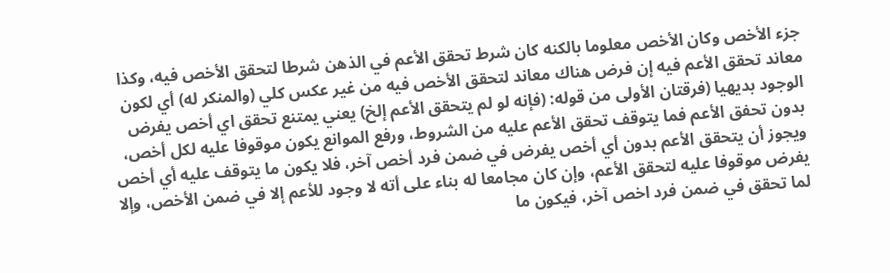جزء الأخص وكان الأخص معلوما بالكنه كان شرط تحقق الأعم في الذهن شرطا لتحقق الأخص فيه، وكذا معاند تحقق الأعم فيه إن فرض هناك معاند لتحقق الأخص فيه من غير عكس كلي (والمنكر له) أي لكون الوجود بديهيا (فرقتان الأولى من قوله: (فإنه لو لم يتحقق الأعم إلخ) يعني يمتنع تحقق اي أخص يفرض بدون تحفق الأعم فما يتوقف تحقق الأعم عليه من الشروط، ورفع الموانع يكون موقوفا عليه لكل أخص، ويجوز أن يتحقق الأعم بدون أي أخص يفرض في ضمن فرد أخص آخر، فلا يكون ما يتوقف عليه أي أخص يفرض موقوفا عليه لتحقق الأعم، وإن كان مجامعا له بناء على أته لا وجود للأعم إلا في ضمن الأخص، وإلا لما تحقق في ضمن فرد اخص آخر، فيكون ما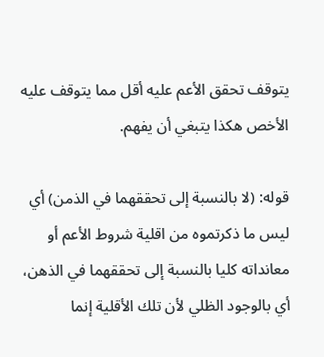يتوقف تحقق الأعم عليه أقل مما يتوقف عليه الأخص هكذا يتبغي أن يفهم.

قوله: (لا بالنسبة إلى تحققهما في الذمن) أي ليس ما ذكرتموه من اقلية شروط الأعم أو معانداته كليا بالنسبة إلى تحققهما في الذهن، أي بالوجود الظلي لأن تلك الأقلية إنما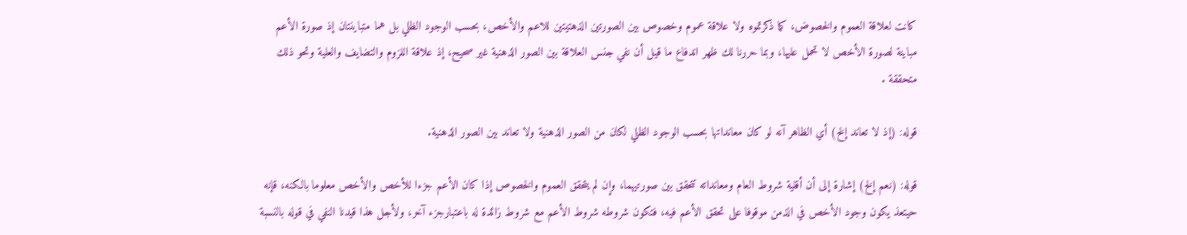كانت لعلاقة العموم والخصوض، كما ذكرتموه ولا علاقة عموم وخصوص بين الصورتين الذهتيتين للاعم والأخص، بحسب الوجود الظلي بل هما متباينتان إذ صورة الأعم مباينة لصورة الأخص لا تحمل عليها، وبما حررنا لك ظهر اندفاع ما قيل أن نفي جنس العلاقة بين الصور الذهنية غير صحيح، إذ علاقة اللزوم والتضايف والعلية وتحو ذلك متحققة .

قوله: (إذ لا تعاند إلخ) أي الظاهر آنه لو كان معانداتها بحسب الوجود الظلي لكان من الصور الذهنية ولا تعاند بين الصور الذهنية.

قوله: (نعم إلخ) إشارة إلى أن أقلية شروط العام ومعانداته تتحقق بين صورتيهما، وإن لم يتحقق العموم والخصوص إذا كان الأعم جزءا للأخص والأخص معلوما بالكنه، قإنه حيتعذ يكون وجود الأخص في الذمن موقوفا على تحقق الأعم فيه، فتكون شروطه شروط الأعم مع شروط زائدة له باعتبارجزء آخر، ولأجل هذا قيدنا النفي في قوله بالنسبة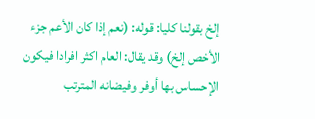إلخ بقولنا كليا: قوله: (نعم إذا كان الأعم جزء الأخص إلخ) وقد يقال: العام اكثر افرادا فيكون الإحساس بها أوفر وفيضانه المترتب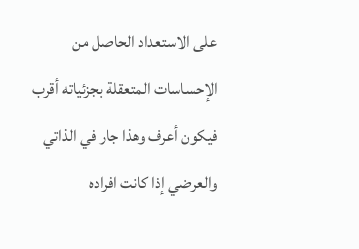على الاستعداد الحاصل من الإحساسات المتعقلة بجزئياته أقرب فيكون أعرف وهذا جار في الذاتي والعرضي إذا كانت افراده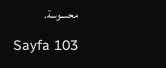محسوسة.

Sayfa 103